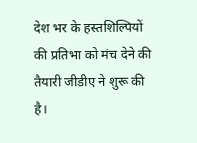देश भर के हस्तशिल्पियों की प्रतिभा को मंच देने की तैयारी जीडीए ने शुरू की है।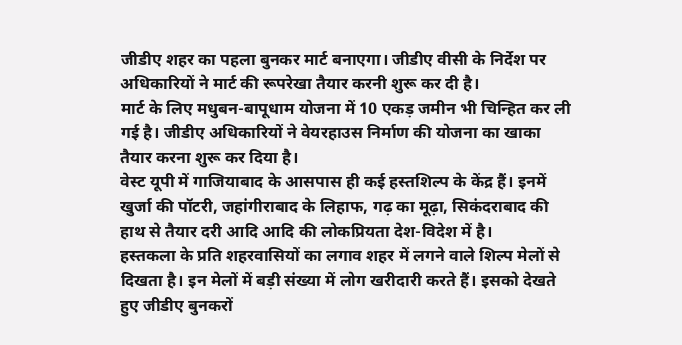जीडीए शहर का पहला बुनकर मार्ट बनाएगा। जीडीए वीसी के निर्देश पर अधिकारियों ने मार्ट की रूपरेखा तैयार करनी शुरू कर दी है।
मार्ट के लिए मधुबन-बापूधाम योजना में 10 एकड़ जमीन भी चिन्हित कर ली गई है। जीडीए अधिकारियों ने वेयरहाउस निर्माण की योजना का खाका तैयार करना शुरू कर दिया है।
वेस्ट यूपी में गाजियाबाद के आसपास ही कई हस्तशिल्प के केंद्र हैं। इनमें खुर्जा की पॉटरी, जहांगीराबाद के लिहाफ, गढ़ का मूढ़ा, सिकंदराबाद की हाथ से तैयार दरी आदि आदि की लोकप्रियता देश-विदेश में है।
हस्तकला के प्रति शहरवासियों का लगाव शहर में लगने वाले शिल्प मेलों से दिखता है। इन मेलों में बड़ी संख्या में लोग खरीदारी करते हैं। इसको देखते हुए जीडीए बुनकरों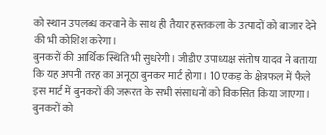को स्थान उपलब्ध करवाने के साथ ही तैयार हस्तकला के उत्पादों को बाजार देने की भी कोशिश करेगा।
बुनकरों की आर्थिक स्थिति भी सुधरेगी। जीडीए उपाध्यक्ष संतोष यादव ने बताया कि यह अपनी तरह का अनूठा बुनकर मार्ट होगा। 10 एकड़ के क्षेत्रफल में फैले इस मार्ट में बुनकरों की जरूरत के सभी संसाधनों को विकसित किया जाएगा।
बुनकरों को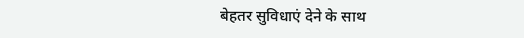बेहतर सुविधाएं देने के साथ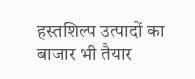हस्तशिल्प उत्पादों का बाजार भी तैयार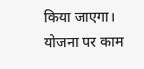किया जाएगा। योजना पर काम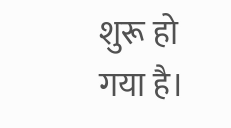शुरू हो गया है।